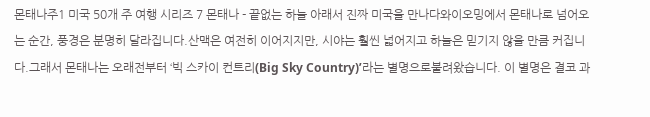몬태나주1 미국 50개 주 여행 시리즈 7 몬태나 - 끝없는 하늘 아래서 진짜 미국을 만나다와이오밍에서 몬태나로 넘어오는 순간, 풍경은 분명히 달라집니다.산맥은 여전히 이어지지만, 시야는 훨씬 넓어지고 하늘은 믿기지 않을 만큼 커집니다.그래서 몬태나는 오래전부터 ‘빅 스카이 컨트리(Big Sky Country)’라는 별명으로불려왔습니다. 이 별명은 결코 과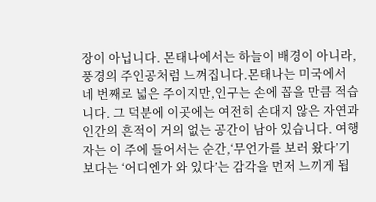장이 아닙니다. 몬태나에서는 하늘이 배경이 아니라,풍경의 주인공처럼 느껴집니다.몬태나는 미국에서 네 번째로 넓은 주이지만,인구는 손에 꼽을 만큼 적습니다. 그 덕분에 이곳에는 여전히 손대지 않은 자연과인간의 흔적이 거의 없는 공간이 남아 있습니다. 여행자는 이 주에 들어서는 순간,‘무언가를 보러 왔다’기보다는 ‘어디엔가 와 있다’는 감각을 먼저 느끼게 됩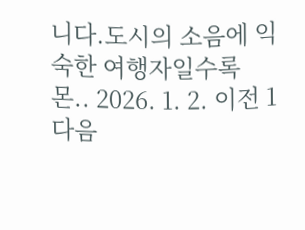니다.도시의 소음에 익숙한 여행자일수록 몬.. 2026. 1. 2. 이전 1 다음